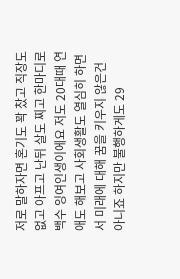저로 말하자면 혼기도 꽉 찼고 직장도 없고 아프고 난뒤 살도 찌고 한마디로 백수 잉여인생이에요 저도 20대때 연애도 해보고 사회생활도 열심히 하면서 미래에 대해 꿈을 키우지 않은건 아니죠 하지만 불행하게도 29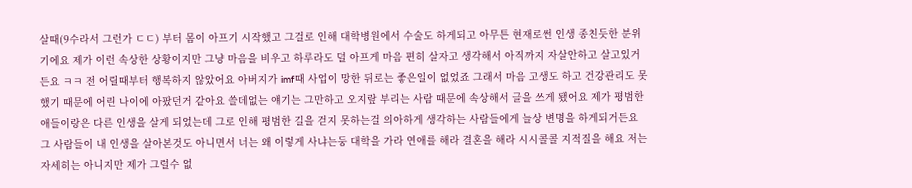살때(9수라서 그런가 ㄷㄷ) 부터 몸이 아프기 시작했고 그걸로 인해 대학병원에서 수술도 하게되고 아무튼 현재로썬 인생 종친듯한 분위기에요 제가 이런 속상한 상황이지만 그냥 마음을 비우고 하루라도 덜 아프게 마음 편히 살자고 생각해서 아직까지 자살안하고 살고있거든요 ㅋㅋ 전 어릴때부터 행복하지 않았어요 아버지가 imf때 사업이 망한 뒤로는 좋은일이 없었죠 그래서 마음 고생도 하고 건강관리도 못했기 때문에 어린 나이에 아팠던거 같아요 쓸데없는 얘기는 그만하고 오지랖 부리는 사람 때문에 속상해서 글을 쓰게 됐어요 제가 평범한 애들이랑은 다른 인생을 살게 되었는데 그로 인해 평범한 길을 걷지 못하는걸 의아하게 생각하는 사람들에게 늘상 변명을 하게되거든요 그 사람들이 내 인생을 살아본것도 아니면서 너는 왜 이렇게 사냐는둥 대학을 가라 연애를 해라 결혼을 해라 시시콜콜 지적질을 해요 저는 자세히는 아니지만 제가 그럴수 없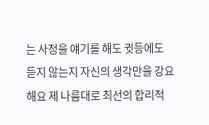는 사정을 얘기를 해도 귓등에도 듣지 않는지 자신의 생각만을 강요해요 제 나름대로 최선의 합리적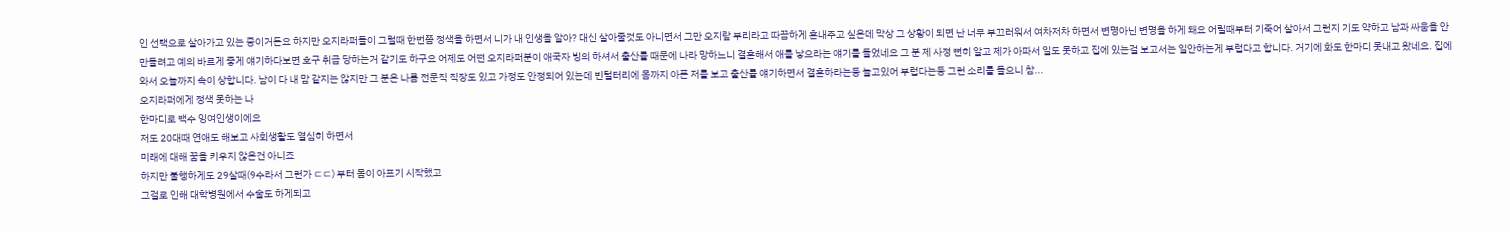인 선택으로 살아가고 있는 중이거든요 하지만 오지라퍼들이 그럴때 한번쯤 정색을 하면서 니가 내 인생을 알아? 대신 살아줄것도 아니면서 그만 오지랖 부리라고 따끔하게 혼내주고 싶은데 막상 그 상황이 되면 난 너무 부끄러워서 여차저차 하면서 변명아닌 변명을 하게 돼요 어릴때부터 기죽어 살아서 그런지 기도 약하고 남과 싸움을 안만들려고 예의 바르게 좋게 얘기하다보면 호구 취급 당하는거 같기도 하구요 어제도 어떤 오지라퍼분이 애국자 빙의 하셔서 출산률 때문에 나라 망하느니 결혼해서 애를 낳으라는 얘기를 들었네요 그 분 제 사정 뻔히 알고 제가 아파서 일도 못하고 집에 있는걸 보고서는 일안하는게 부럽다고 합니다. 거기에 화도 한마디 못내고 왔네요. 집에와서 오늘까지 속이 상합니다. 남이 다 내 맘 같지는 않지만 그 분은 나름 전문직 직장도 있고 가정도 안정되어 있는데 빈털터리에 몸까지 아픈 저를 보고 출산률 얘기하면서 결혼하라는둥 놀고있어 부럽다는둥 그런 소리를 들으니 참...
오지라퍼에게 정색 못하는 나
한마디로 백수 잉여인생이에요
저도 20대때 연애도 해보고 사회생활도 열심히 하면서
미래에 대해 꿈을 키우지 않은건 아니죠
하지만 불행하게도 29살때(9수라서 그런가 ㄷㄷ) 부터 몸이 아프기 시작했고
그걸로 인해 대학병원에서 수술도 하게되고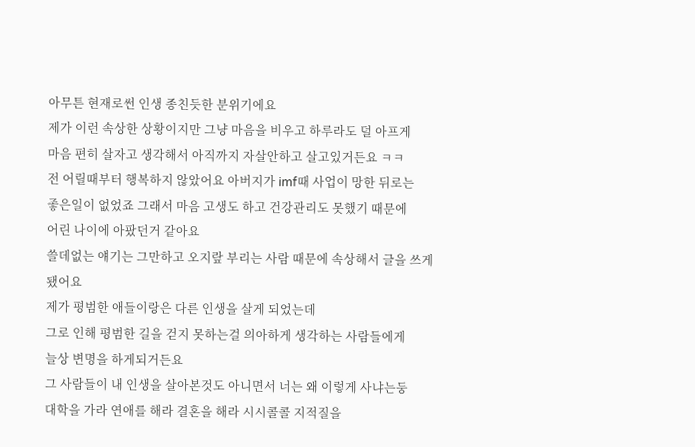아무튼 현재로썬 인생 종친듯한 분위기에요
제가 이런 속상한 상황이지만 그냥 마음을 비우고 하루라도 덜 아프게
마음 편히 살자고 생각해서 아직까지 자살안하고 살고있거든요 ㅋㅋ
전 어릴때부터 행복하지 않았어요 아버지가 imf때 사업이 망한 뒤로는
좋은일이 없었죠 그래서 마음 고생도 하고 건강관리도 못했기 때문에
어린 나이에 아팠던거 같아요
쓸데없는 얘기는 그만하고 오지랖 부리는 사람 때문에 속상해서 글을 쓰게 됐어요
제가 평범한 애들이랑은 다른 인생을 살게 되었는데
그로 인해 평범한 길을 걷지 못하는걸 의아하게 생각하는 사람들에게
늘상 변명을 하게되거든요
그 사람들이 내 인생을 살아본것도 아니면서 너는 왜 이렇게 사냐는둥
대학을 가라 연애를 해라 결혼을 해라 시시콜콜 지적질을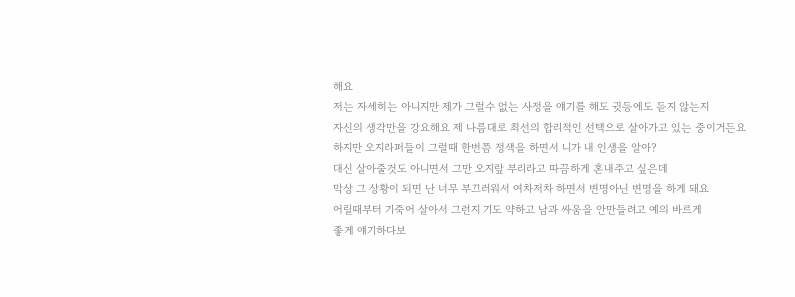해요
저는 자세히는 아니지만 제가 그럴수 없는 사정을 얘기를 해도 귓등에도 듣지 않는지
자신의 생각만을 강요해요 제 나름대로 최선의 합리적인 선택으로 살아가고 있는 중이거든요
하지만 오지라퍼들이 그럴때 한번쯤 정색을 하면서 니가 내 인생을 알아?
대신 살아줄것도 아니면서 그만 오지랖 부리라고 따끔하게 혼내주고 싶은데
막상 그 상황이 되면 난 너무 부끄러워서 여차저차 하면서 변명아닌 변명을 하게 돼요
어릴때부터 기죽어 살아서 그런지 기도 약하고 남과 싸움을 안만들려고 예의 바르게
좋게 얘기하다보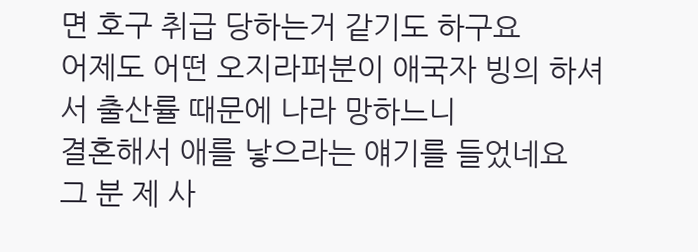면 호구 취급 당하는거 같기도 하구요
어제도 어떤 오지라퍼분이 애국자 빙의 하셔서 출산률 때문에 나라 망하느니
결혼해서 애를 낳으라는 얘기를 들었네요
그 분 제 사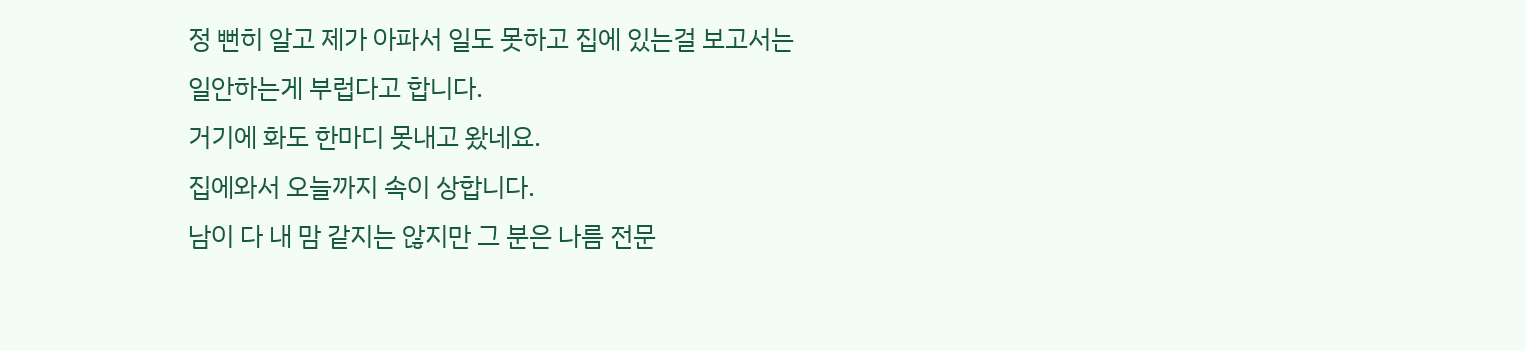정 뻔히 알고 제가 아파서 일도 못하고 집에 있는걸 보고서는
일안하는게 부럽다고 합니다.
거기에 화도 한마디 못내고 왔네요.
집에와서 오늘까지 속이 상합니다.
남이 다 내 맘 같지는 않지만 그 분은 나름 전문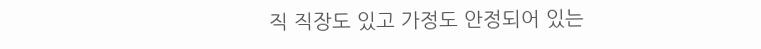직 직장도 있고 가정도 안정되어 있는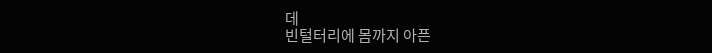데
빈털터리에 몸까지 아픈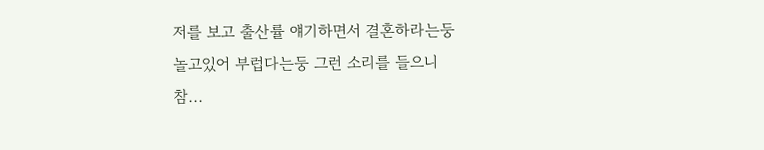저를 보고 출산률 얘기하면서 결혼하라는둥
놀고있어 부럽다는둥 그런 소리를 들으니
참...